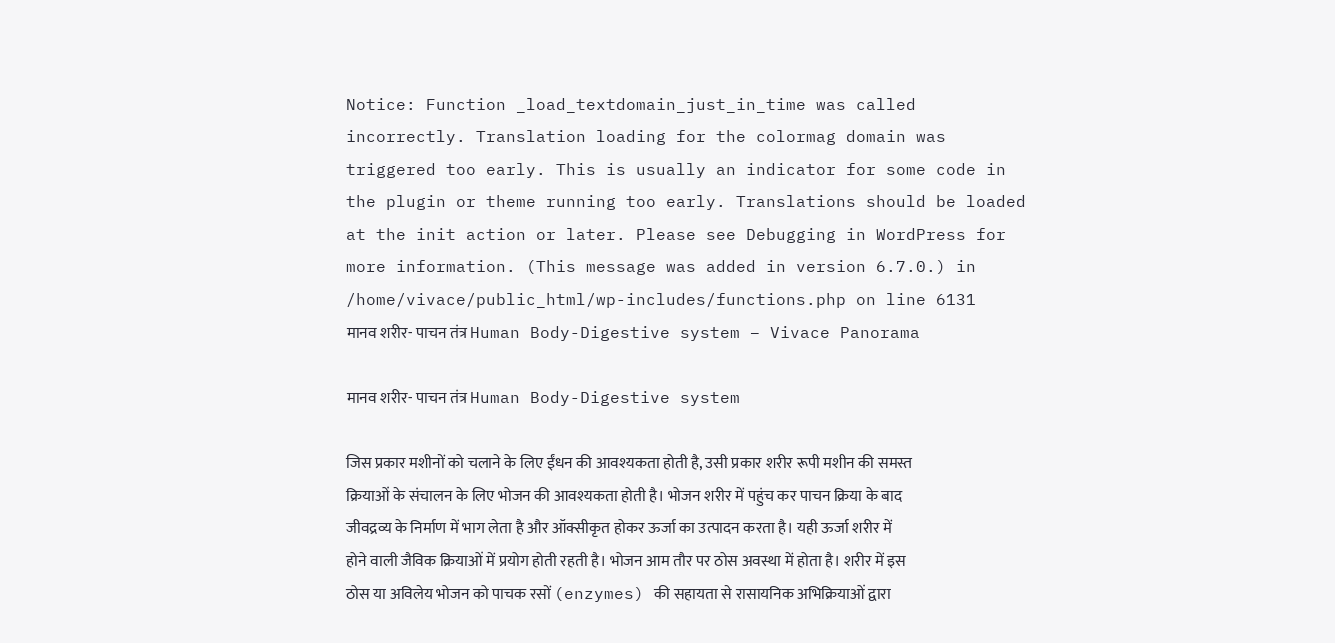Notice: Function _load_textdomain_just_in_time was called incorrectly. Translation loading for the colormag domain was triggered too early. This is usually an indicator for some code in the plugin or theme running too early. Translations should be loaded at the init action or later. Please see Debugging in WordPress for more information. (This message was added in version 6.7.0.) in /home/vivace/public_html/wp-includes/functions.php on line 6131
मानव शरीर- पाचन तंत्र Human Body-Digestive system – Vivace Panorama

मानव शरीर- पाचन तंत्र Human Body-Digestive system

जिस प्रकार मशीनों को चलाने के लिए ईंधन की आवश्यकता होती है, उसी प्रकार शरीर रूपी मशीन की समस्त क्रियाओं के संचालन के लिए भोजन की आवश्यकता होती है। भोजन शरीर में पहुंच कर पाचन क्रिया के बाद जीवद्रव्य के निर्माण में भाग लेता है और ऑक्सीकृत होकर ऊर्जा का उत्पादन करता है। यही ऊर्जा शरीर में होने वाली जैविक क्रियाओं में प्रयोग होती रहती है। भोजन आम तौर पर ठोस अवस्था में होता है। शरीर में इस ठोस या अविलेय भोजन को पाचक रसों (enzymes) की सहायता से रासायनिक अभिक्रियाओं द्वारा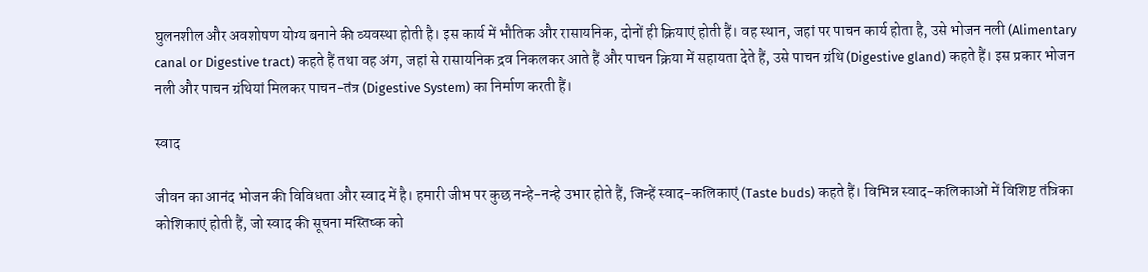घुलनशील और अवशोषण योग्य बनाने की व्यवस्था होती है। इस कार्य में भौतिक और रासायनिक, दोनों ही क्रियाएं होती हैं। वह स्थान, जहां पर पाचन कार्य होता है, उसे भोजन नली (Alimentary canal or Digestive tract) कहते हैं तथा वह अंग, जहां से रासायनिक द्रव निकलकर आते हैं और पाचन क्रिया में सहायता देते हैं, उसे पाचन ग्रंथि (Digestive gland) कहते हैं। इस प्रकार भोजन नली और पाचन ग्रंथियां मिलकर पाचन-तंत्र (Digestive System) का निर्माण करती हैं।

स्वाद

जीवन का आनंद भोजन की विविधता और स्वाद में है। हमारी जीभ पर कुछ नन्हे-नन्हे उभार होते हैं, जिन्हें स्वाद-कलिकाएं (Taste buds) कहते हैं। विभिन्न स्वाद-कलिकाओं में विशिष्ट तंत्रिका कोशिकाएं होती हैं, जो स्वाद की सूचना मस्तिष्क को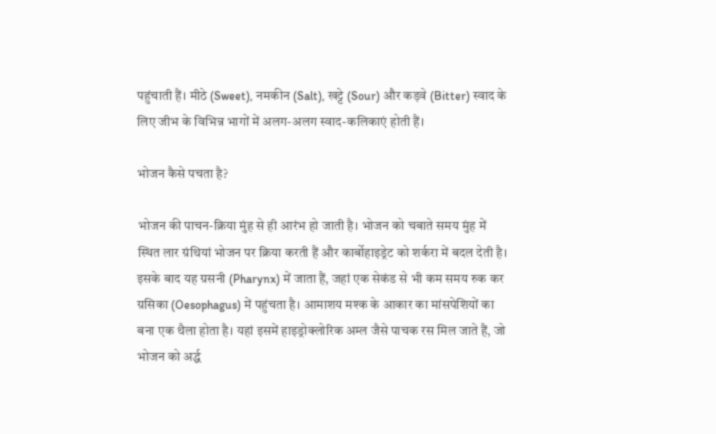पहुंचाती हैं। मीठे (Sweet), नमकीन (Salt), खट्टे (Sour) और कड़वे (Bitter) स्वाद के लिए जीभ के विभिन्न भागों में अलग-अलग स्वाद-कलिकाएं होती हैं।

भोजन कैसे पचता है?

भोजन की पाचन-क्रिया मुंह से ही आरंभ हो जाती है। भोजन को चबाते समय मुंह में स्थित लार ग्रंथियां भोजन पर क्रिया करती हैं और कार्बोहाइड्रेट को शर्करा में बदल देती है। इसके बाद यह ग्रसनी (Pharynx) में जाता हैं, जहां एक सेकंड से भी कम समय रुक कर ग्रसिका (Oesophagus) में पहुंचता है। आमाशय मश्क के आकार का मांसपेशियों का बना एक थैला होता है। यहां इसमें हाइड्रोक्लोरिक अम्ल जैसे पाचक रस मिल जाते हैं, जो भोजन को अर्द्ध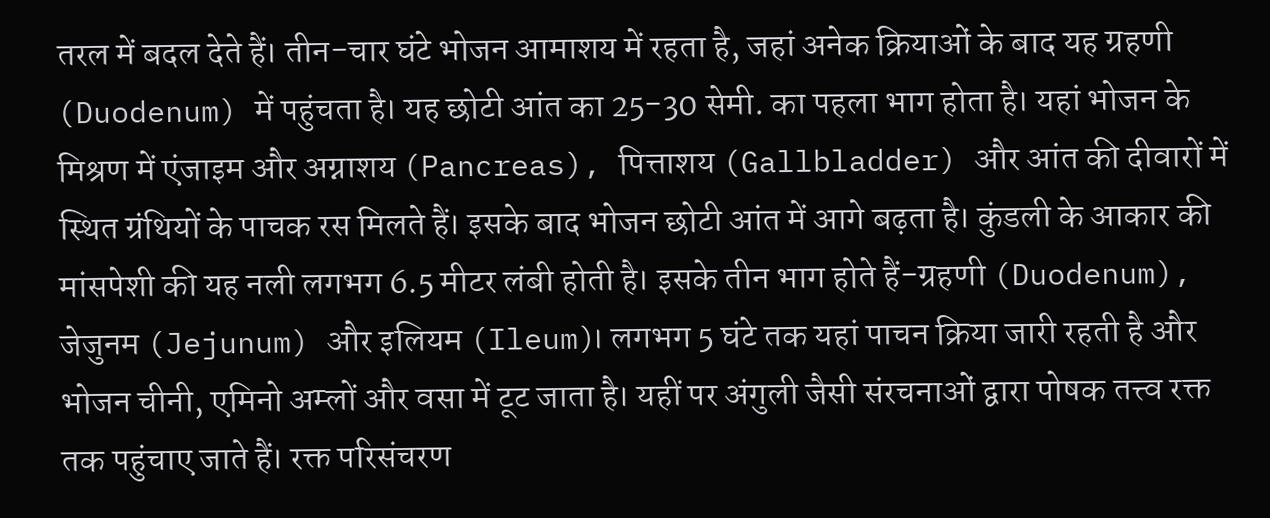तरल में बदल देते हैं। तीन-चार घंटे भोजन आमाशय में रहता है, जहां अनेक क्रियाओं के बाद यह ग्रहणी (Duodenum) में पहुंचता है। यह छोटी आंत का 25-30 सेमी. का पहला भाग होता है। यहां भोजन के मिश्रण में एंजाइम और अग्नाशय (Pancreas), पित्ताशय (Gallbladder) और आंत की दीवारों में स्थित ग्रंथियों के पाचक रस मिलते हैं। इसके बाद भोजन छोटी आंत में आगे बढ़ता है। कुंडली के आकार की मांसपेशी की यह नली लगभग 6.5 मीटर लंबी होती है। इसके तीन भाग होते हैं-ग्रहणी (Duodenum), जेजुनम (Jejunum) और इलियम (Ileum)। लगभग 5 घंटे तक यहां पाचन क्रिया जारी रहती है और भोजन चीनी, एमिनो अम्लों और वसा में टूट जाता है। यहीं पर अंगुली जैसी संरचनाओं द्वारा पोषक तत्त्व रक्त तक पहुंचाए जाते हैं। रक्त परिसंचरण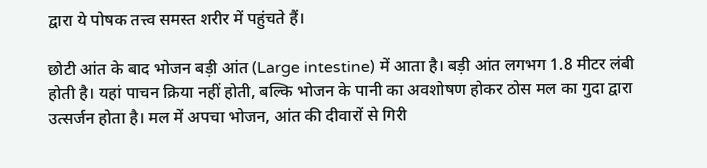द्वारा ये पोषक तत्त्व समस्त शरीर में पहुंचते हैं।

छोटी आंत के बाद भोजन बड़ी आंत (Large intestine) में आता है। बड़ी आंत लगभग 1.8 मीटर लंबी होती है। यहां पाचन क्रिया नहीं होती, बल्कि भोजन के पानी का अवशोषण होकर ठोस मल का गुदा द्वारा उत्सर्जन होता है। मल में अपचा भोजन, आंत की दीवारों से गिरी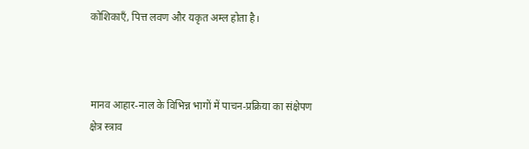कोशिकाएँ, पित्त लवण और यकृत अम्ल होता है।



मानव आहार-नाल के विभिन्न भागों में पाचन-प्रक्रिया का संक्षेपण
क्षेत्र स्त्राव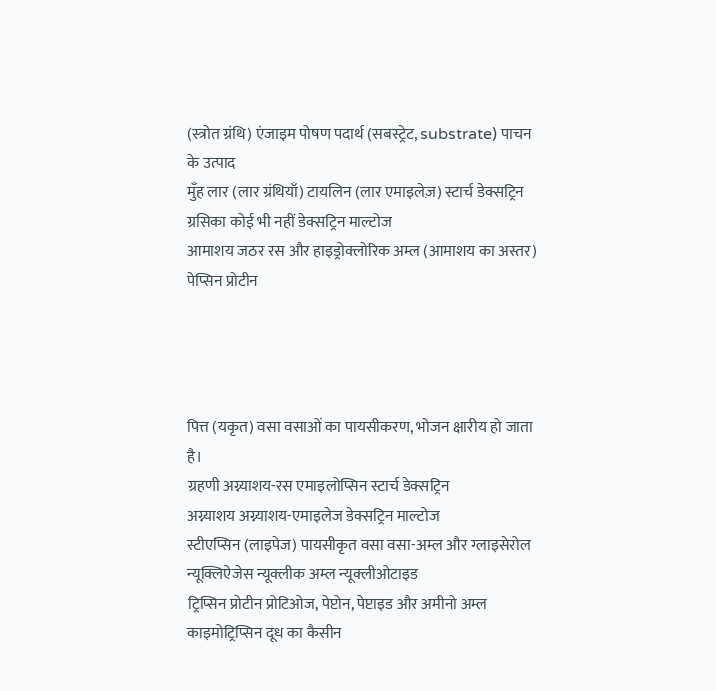(स्त्रोत ग्रंथि) एंजाइम पोषण पदार्थ (सबस्ट्रेट, substrate) पाचन के उत्पाद
मुँह लार (लार ग्रंथियाँ) टायलिन (लार एमाइलेज़) स्टार्च डेक्सट्रिन
ग्रसिका कोई भी नहीं डेक्सट्रिन माल्टोज
आमाशय जठर रस और हाइड्रोक्लोरिक अम्ल (आमाशय का अस्तर) पेप्सिन प्रोटीन




पित्त (यकृत) वसा वसाओं का पायसीकरण, भोजन क्षारीय हो जाता है।
ग्रहणी अग्न्याशय-रस एमाइलोप्सिन स्टार्च डेक्सट्रिन
अग्न्याशय अग्न्याशय-एमाइलेज डेक्सट्रिन माल्टोज
स्टीएप्सिन (लाइपेज) पायसीकृत वसा वसा-अम्ल और ग्लाइसेरोल
न्यूक्लिऐजेस न्यूक्लीक अम्ल न्यूक्लीओटाइड
ट्रिप्सिन प्रोटीन प्रोटिओज, पेप्टोन, पेप्टाइड और अमीनो अम्ल
काइमोट्रिप्सिन दूध का कैसीन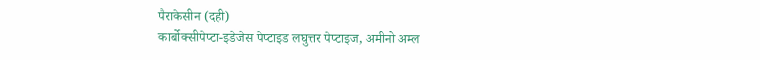पैराकेसीन (दही)
कार्बोक्सीपेप्टा-इडेजेस पेप्टाइड लघुत्तर पेप्टाइज, अमीनो अम्ल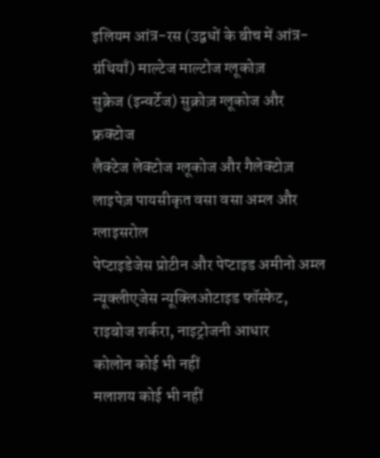इलियम आंत्र-रस (उद्वधों के बीच में आंत्र-ग्रंथियाँ) माल्टेज माल्टोज ग्लूकोज़
सुक्रेज (इन्वर्टेज) सुक्रोज़ ग्लूकोज और फ्रक्टोज
लैक्टेज लेक्टोज ग्लूकोज और गैलेक्टोज़
लाइपेज़ पायसीकृत वसा वसा अम्ल और ग्लाइसरोल
पेप्टाइडेजेस प्रोटीन और पेप्टाइड अमीनो अम्ल
न्यूक्लीएजेस न्यूक्लिओटाइड फॉस्फेट, राइबोज शर्करा, नाइट्रोजनी आधार
कोलोन कोई भी नहीं
मलाशय कोई भी नहीं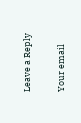Leave a Reply

Your email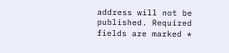address will not be published. Required fields are marked *